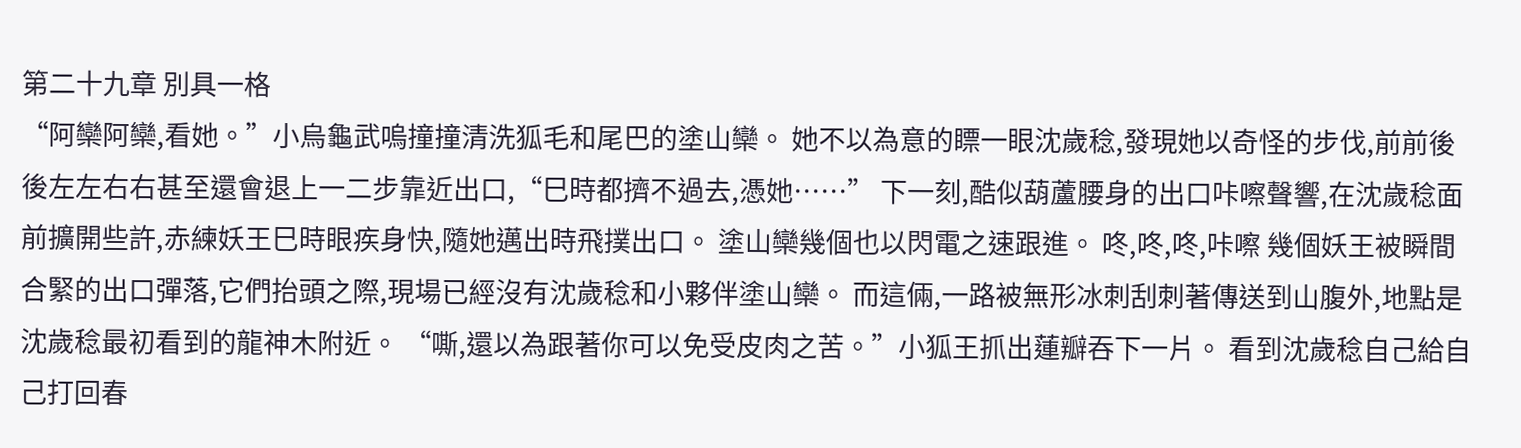第二十九章 別具一格
“阿欒阿欒,看她。”小烏龜武嗚撞撞清洗狐毛和尾巴的塗山欒。 她不以為意的瞟一眼沈歲稔,發現她以奇怪的步伐,前前後後左左右右甚至還會退上一二步靠近出口,“巳時都擠不過去,憑她……” 下一刻,酷似葫蘆腰身的出口咔嚓聲響,在沈歲稔面前擴開些許,赤練妖王巳時眼疾身快,隨她邁出時飛撲出口。 塗山欒幾個也以閃電之速跟進。 咚,咚,咚,咔嚓 幾個妖王被瞬間合緊的出口彈落,它們抬頭之際,現場已經沒有沈歲稔和小夥伴塗山欒。 而這倆,一路被無形冰刺刮刺著傳送到山腹外,地點是沈歲稔最初看到的龍神木附近。 “嘶,還以為跟著你可以免受皮肉之苦。”小狐王抓出蓮瓣吞下一片。 看到沈歲稔自己給自己打回春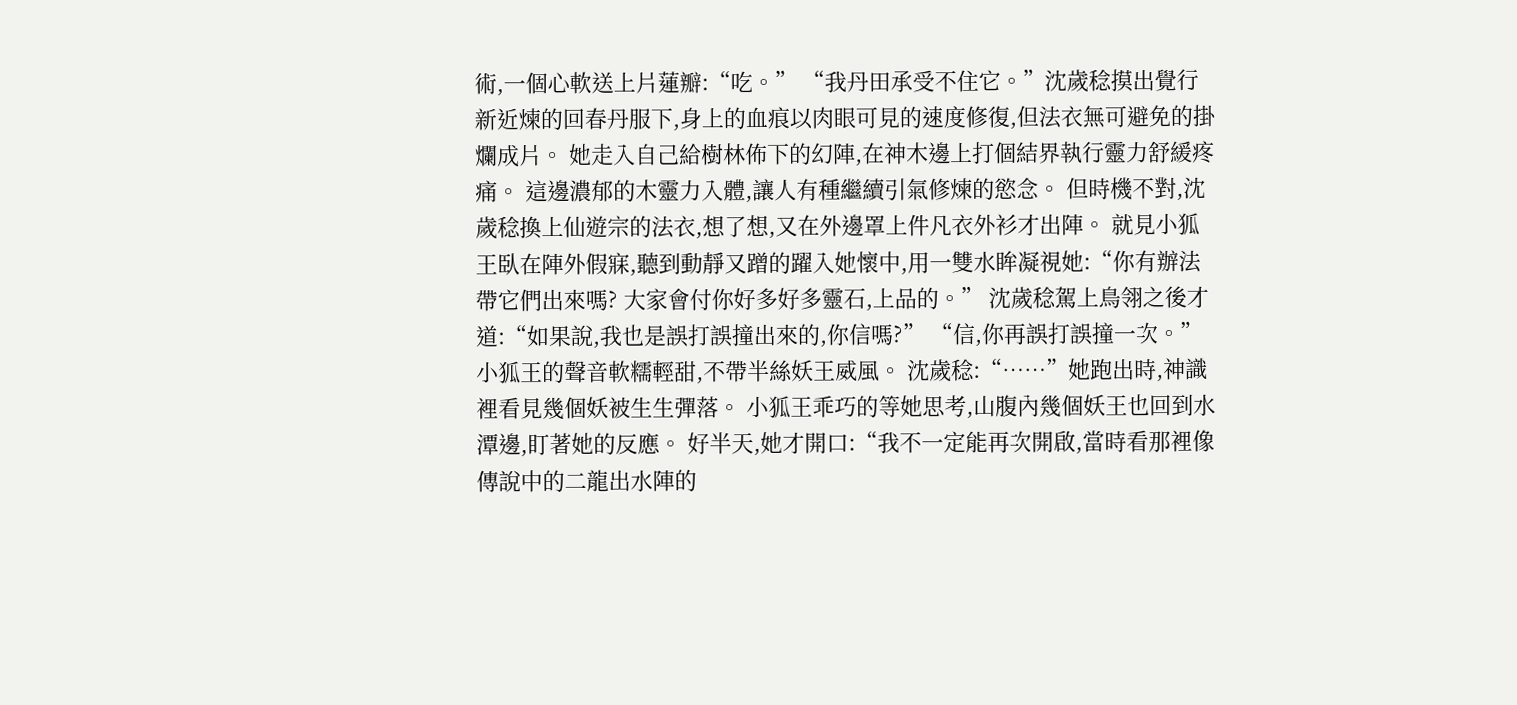術,一個心軟送上片蓮瓣:“吃。” “我丹田承受不住它。”沈歲稔摸出覺行新近煉的回春丹服下,身上的血痕以肉眼可見的速度修復,但法衣無可避免的掛爛成片。 她走入自己給樹林佈下的幻陣,在神木邊上打個結界執行靈力舒緩疼痛。 這邊濃郁的木靈力入體,讓人有種繼續引氣修煉的慾念。 但時機不對,沈歲稔換上仙遊宗的法衣,想了想,又在外邊罩上件凡衣外衫才出陣。 就見小狐王臥在陣外假寐,聽到動靜又蹭的躍入她懷中,用一雙水眸凝視她:“你有辦法帶它們出來嗎? 大家會付你好多好多靈石,上品的。” 沈歲稔駕上鳥翎之後才道:“如果說,我也是誤打誤撞出來的,你信嗎?” “信,你再誤打誤撞一次。”小狐王的聲音軟糯輕甜,不帶半絲妖王威風。 沈歲稔:“……”她跑出時,神識裡看見幾個妖被生生彈落。 小狐王乖巧的等她思考,山腹內幾個妖王也回到水潭邊,盯著她的反應。 好半天,她才開口:“我不一定能再次開啟,當時看那裡像傳說中的二龍出水陣的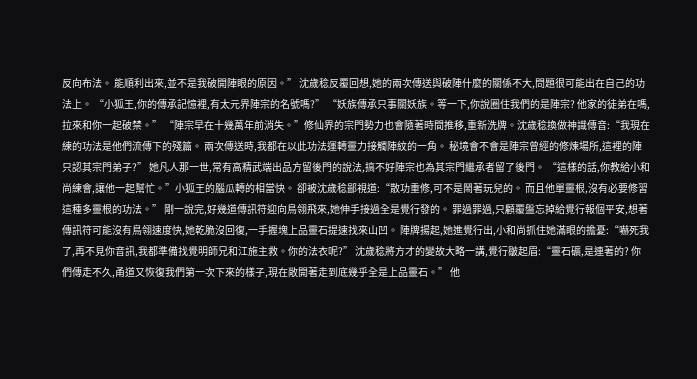反向布法。 能順利出來,並不是我破開陣眼的原因。” 沈歲稔反覆回想,她的兩次傳送與破陣什麼的關係不大,問題很可能出在自己的功法上。 “小狐王,你的傳承記憶裡,有太元界陣宗的名號嗎?” “妖族傳承只事關妖族。等一下,你說圈住我們的是陣宗? 他家的徒弟在嗎,拉來和你一起破禁。” “陣宗早在十幾萬年前消失。”修仙界的宗門勢力也會隨著時間推移,重新洗牌。沈歲稔換做神識傳音:“我現在練的功法是他們流傳下的殘篇。 兩次傳送時,我都在以此功法運轉靈力接觸陣紋的一角。 秘境會不會是陣宗曾經的修煉場所,這裡的陣只認其宗門弟子?” 她凡人那一世,常有高精武端出品方留後門的說法,搞不好陣宗也為其宗門繼承者留了後門。 “這樣的話,你教給小和尚練會,讓他一起幫忙。”小狐王的腦瓜轉的相當快。 卻被沈歲稔鄙視道:“散功重修,可不是鬧著玩兒的。 而且他單靈根,沒有必要修習這種多靈根的功法。” 剛一說完,好幾道傳訊符迎向鳥翎飛來,她伸手接過全是覺行發的。 罪過罪過,只顧覆盤忘掉給覺行報個平安,想著傳訊符可能沒有鳥翎速度快,她乾脆沒回復,一手握塊上品靈石提速找來山凹。 陣牌揚起,她進覺行出,小和尚抓住她滿眼的擔憂:“嚇死我了,再不見你音訊,我都準備找覺明師兄和江施主救。你的法衣呢?” 沈歲稔將方才的變故大略一講,覺行皺起眉:“靈石礦,是連著的? 你們傳走不久,甬道又恢復我們第一次下來的樣子,現在敞開著走到底幾乎全是上品靈石。” 他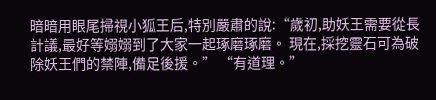暗暗用眼尾掃視小狐王后,特別嚴肅的說:“歲初,助妖王需要從長計議,最好等嫋嫋到了大家一起琢磨琢磨。 現在,採挖靈石可為破除妖王們的禁陣,備足後援。” “有道理。”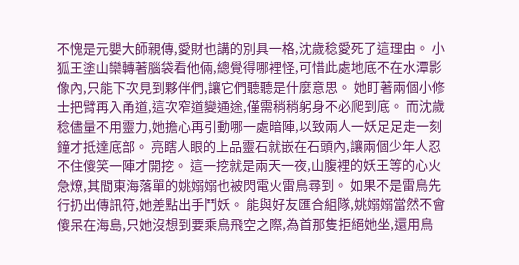不愧是元嬰大師親傳,愛財也講的別具一格,沈歲稔愛死了這理由。 小狐王塗山欒轉著腦袋看他倆,總覺得哪裡怪,可惜此處地底不在水潭影像內,只能下次見到夥伴們,讓它們聽聽是什麼意思。 她盯著兩個小修士把臂再入甬道,這次窄道變通途,僅需稍稍躬身不必爬到底。 而沈歲稔儘量不用靈力,她擔心再引動哪一處暗陣,以致兩人一妖足足走一刻鐘才抵達底部。 亮瞎人眼的上品靈石就嵌在石頭內,讓兩個少年人忍不住傻笑一陣才開挖。 這一挖就是兩天一夜,山腹裡的妖王等的心火急燎,其間東海落單的姚嫋嫋也被閃電火雷鳥尋到。 如果不是雷鳥先行扔出傳訊符,她差點出手鬥妖。 能與好友匯合組隊,姚嫋嫋當然不會傻呆在海島,只她沒想到要乘鳥飛空之際,為首那隻拒絕她坐,還用鳥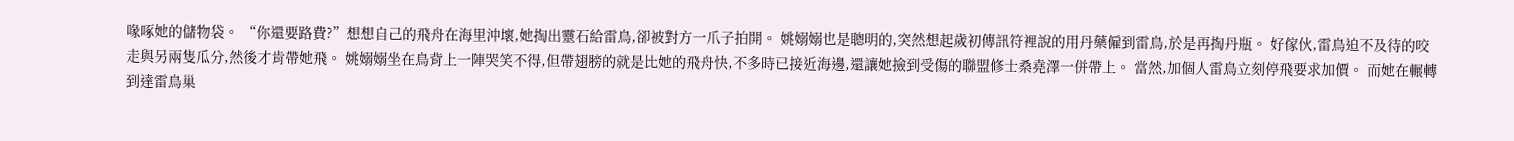喙啄她的儲物袋。 “你還要路費?”想想自己的飛舟在海里沖壞,她掏出靈石給雷鳥,卻被對方一爪子拍開。 姚嫋嫋也是聰明的,突然想起歲初傳訊符裡說的用丹藥僱到雷鳥,於是再掏丹瓶。 好傢伙,雷鳥迫不及待的咬走與另兩隻瓜分,然後才肯帶她飛。 姚嫋嫋坐在鳥背上一陣哭笑不得,但帶翅膀的就是比她的飛舟快,不多時已接近海邊,還讓她撿到受傷的聯盟修士桑堯澤一併帶上。 當然,加個人雷鳥立刻停飛要求加價。 而她在輾轉到達雷鳥巢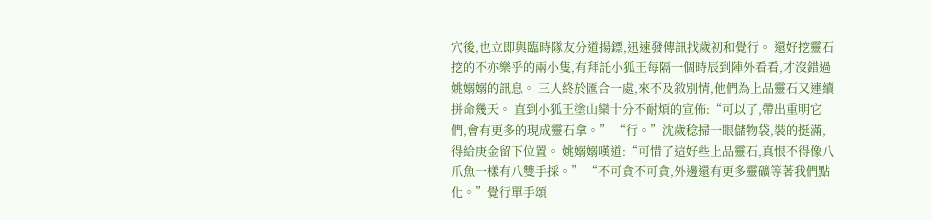穴後,也立即與臨時隊友分道揚鏢,迅速發傳訊找歲初和覺行。 還好挖靈石挖的不亦樂乎的兩小隻,有拜託小狐王每隔一個時辰到陣外看看,才沒錯過姚嫋嫋的訊息。 三人終於匯合一處,來不及敘別情,他們為上品靈石又連續拼命幾天。 直到小狐王塗山欒十分不耐煩的宣佈:“可以了,帶出重明它們,會有更多的現成靈石拿。” “行。”沈歲稔掃一眼儲物袋,裝的挺滿,得給庚金留下位置。 姚嫋嫋嘆道:“可惜了這好些上品靈石,真恨不得像八爪魚一樣有八雙手採。” “不可貪不可貪,外邊還有更多靈礦等著我們點化。”覺行單手頌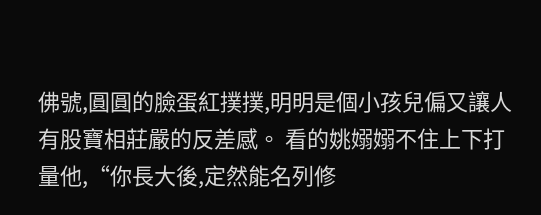佛號,圓圓的臉蛋紅撲撲,明明是個小孩兒偏又讓人有股寶相莊嚴的反差感。 看的姚嫋嫋不住上下打量他,“你長大後,定然能名列修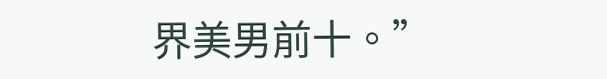界美男前十。”